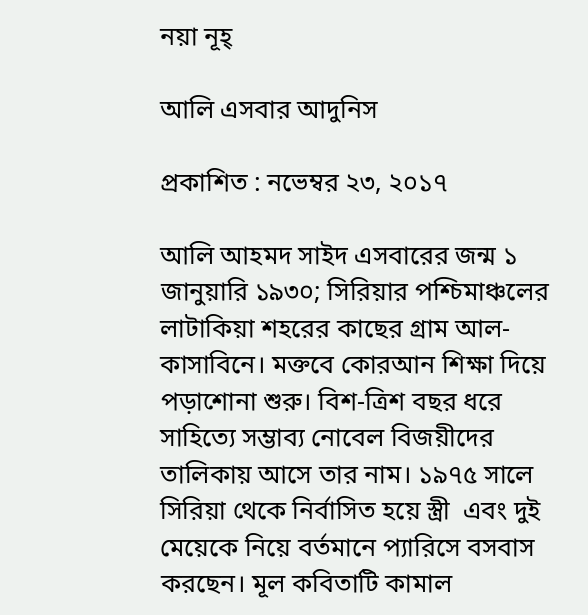নয়া নূহ্

আলি এসবার আদুনিস

প্রকাশিত : নভেম্বর ২৩, ২০১৭

আলি আহমদ সাইদ এসবারের জন্ম ১ জানুয়ারি ১৯৩০; সিরিয়ার পশ্চিমাঞ্চলের লাটাকিয়া শহরের কাছের গ্রাম আল-কাসাবিনে। মক্তবে কোরআন শিক্ষা দিয়ে পড়াশোনা শুরু। বিশ-ত্রিশ বছর ধরে সাহিত্যে সম্ভাব্য নোবেল বিজয়ীদের তালিকায় আসে তার নাম। ১৯৭৫ সালে সিরিয়া থেকে নির্বাসিত হয়ে স্ত্রী  এবং দুই মেয়েকে নিয়ে বর্তমানে প্যারিসে বসবাস করছেন। মূল কবিতাটি কামাল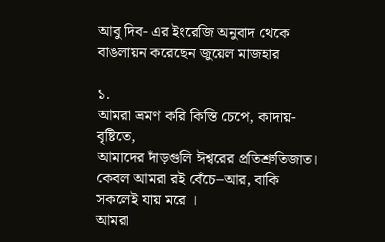আবু দিব- এর ইংরেজি অনুবাদ থেকে বাঙলায়ন করেছেন জুয়েল মাজহার

১.
আমরা ভ্রমণ করি কিস্তি চেপে, কাদায়-বৃষ্টিতে,
আমাদের দাঁড়গুলি ঈশ্বরের প্রতিশ্রুতিজাত।
কেবল আমরা রই বেঁচে–আর, বাকি সকলেই যায় মরে ।
আমরা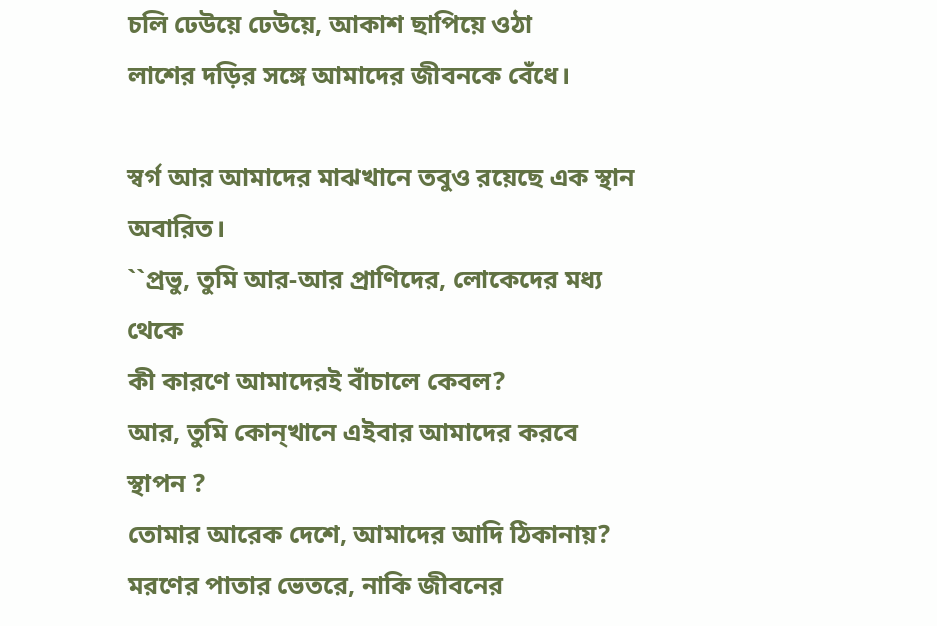চলি ঢেউয়ে ঢেউয়ে, আকাশ ছাপিয়ে ওঠা
লাশের দড়ির সঙ্গে আমাদের জীবনকে বেঁধে।

স্বর্গ আর আমাদের মাঝখানে তবুও রয়েছে এক স্থান অবারিত।
``প্রভু, তুমি আর-আর প্রাণিদের, লোকেদের মধ্য থেকে
কী কারণে আমাদেরই বাঁচালে কেবল?
আর, তুমি কোন্‌খানে এইবার আমাদের করবে স্থাপন ?
তোমার আরেক দেশে, আমাদের আদি ঠিকানায়?
মরণের পাতার ভেতরে, নাকি জীবনের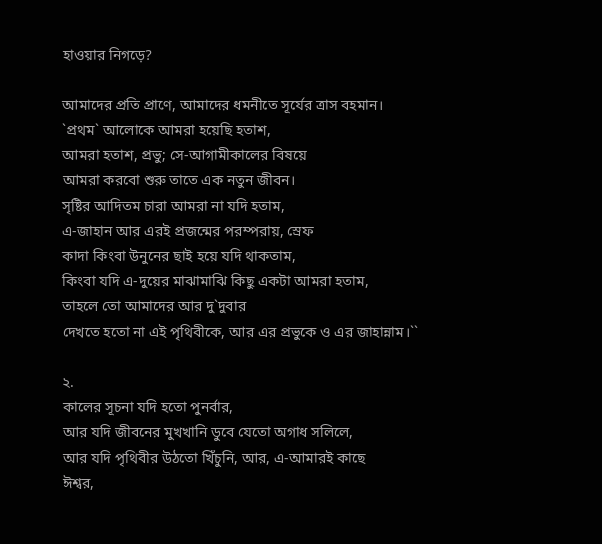হাওয়ার নিগড়ে?

আমাদের প্রতি প্রাণে, আমাদের ধমনীতে সূর্যের ত্রাস বহমান।
`প্রথম` আলোকে আমরা হয়েছি হতাশ,
আমরা হতাশ, প্রভু; সে-আগামীকালের বিষয়ে
আমরা করবো শুরু তাতে এক নতুন জীবন।
সৃষ্টির আদিতম চারা আমরা না যদি হতাম,
এ-জাহান আর এরই প্রজন্মের পরম্পরায়, স্রেফ
কাদা কিংবা উনুনের ছাই হয়ে যদি থাকতাম,
কিংবা যদি এ-দুয়ের মাঝামাঝি কিছু একটা আমরা হতাম,
তাহলে তো আমাদের আর দু`দুবার
দেখতে হতো না এই পৃথিবীকে, আর এর প্রভুকে ও এর জাহান্নাম।``

২.
কালের সূচনা যদি হতো পুনর্বার,
আর যদি জীবনের মুখখানি ডুবে যেতো অগাধ সলিলে,
আর যদি পৃথিবীর উঠতো খিঁচুনি, আর, এ-আমারই কাছে
ঈশ্বর,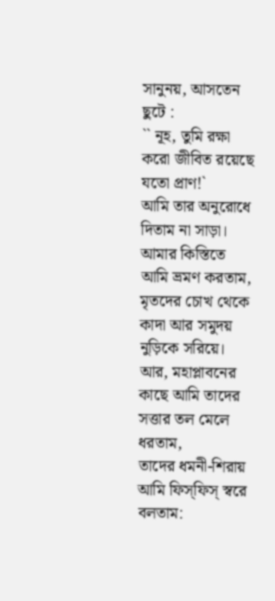সানুনয়, আসতেন ছুটে :
`` নূহ, তুমি রক্ষা করো জীবিত রয়েছে যতো প্রাণ!`
আমি তার অনুরোধে দিতাম না সাড়া।
আমার কিস্তিতে আমি ভ্রমণ করতাম,
মৃতদের চোখ থেকে কাদা আর সমুদয় নুড়িকে সরিয়ে।
আর, মহাপ্লাবনের কাছে আমি তাদের সত্তার তল মেলে ধরতাম,
তাদের ধমনী-শিরায় আমি ফিস্‌ফিস্ স্বরে বলতাম: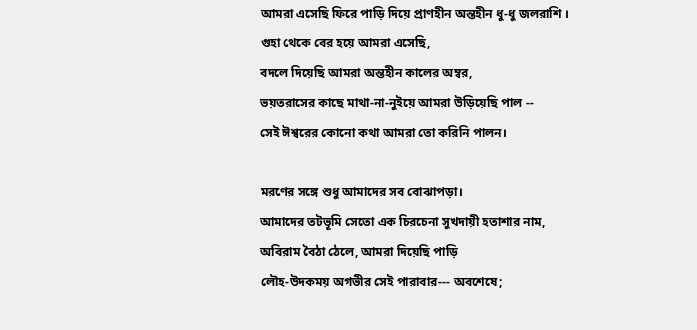আমরা এসেছি ফিরে পাড়ি দিয়ে প্রাণহীন অন্তহীন ধু-ধু জলরাশি ।
গুহা থেকে বের হয়ে আমরা এসেছি,
বদলে দিয়েছি আমরা অন্তহীন কালের অম্বর,
ভয়তরাসের কাছে মাথা-না-নুইয়ে আমরা উড়িয়েছি পাল --
সেই ঈশ্বরের কোনো কথা আমরা তো করিনি পালন।

মরণের সঙ্গে শুধু আমাদের সব বোঝাপড়া।
আমাদের তটভূমি সেতো এক চিরচেনা সুখদায়ী হতাশার নাম,
অবিরাম বৈঠা ঠেলে, আমরা দিয়েছি পাড়ি
লৌহ-উদকময় অগভীর সেই পারাবার--- অবশেষে;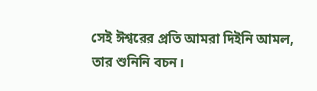সেই ঈশ্বরের প্রতি আমরা দিইনি আমল, তার শুনিনি বচন।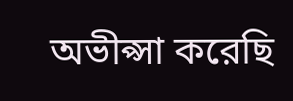অভীপ্সা করেছি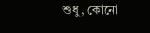শুধু, কোনো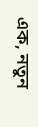এক, নতুন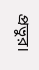প্রভুর।